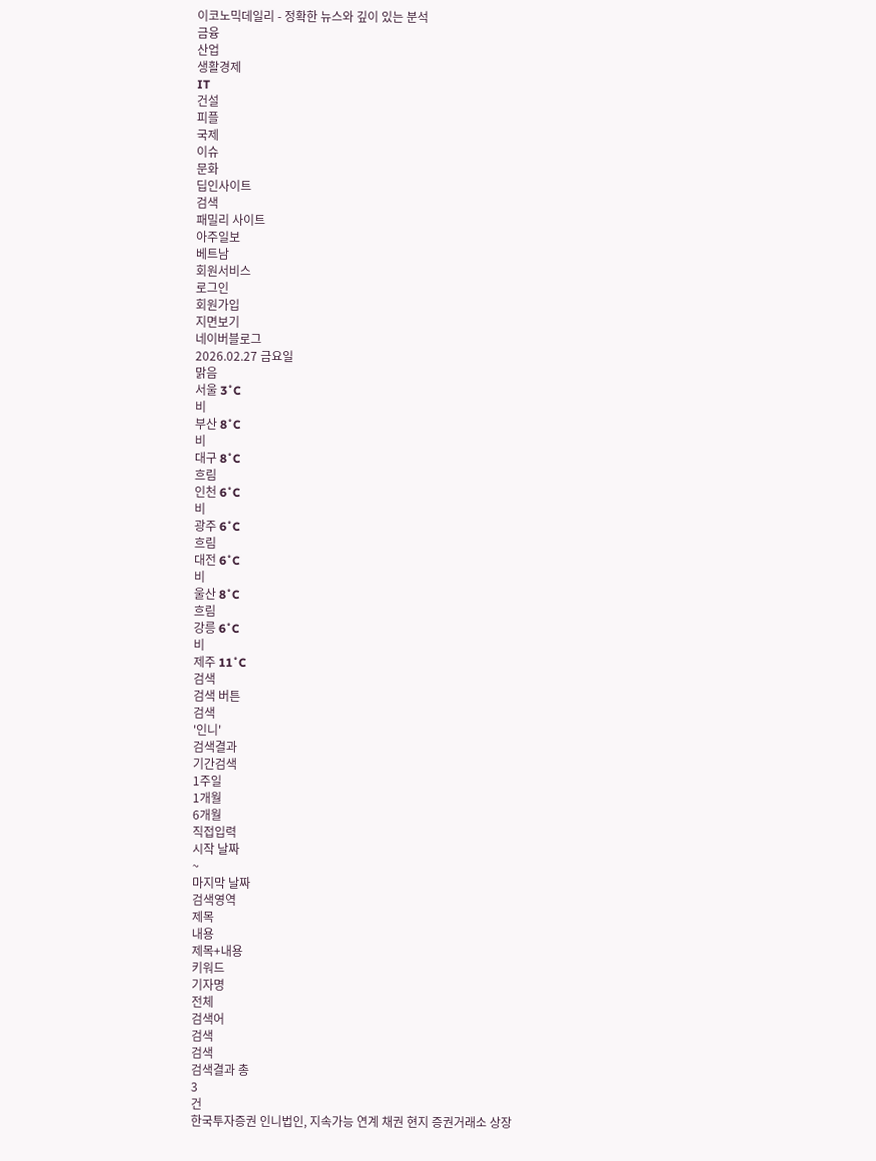이코노믹데일리 - 정확한 뉴스와 깊이 있는 분석
금융
산업
생활경제
IT
건설
피플
국제
이슈
문화
딥인사이트
검색
패밀리 사이트
아주일보
베트남
회원서비스
로그인
회원가입
지면보기
네이버블로그
2026.02.27 금요일
맑음
서울 3˚C
비
부산 8˚C
비
대구 8˚C
흐림
인천 6˚C
비
광주 6˚C
흐림
대전 6˚C
비
울산 8˚C
흐림
강릉 6˚C
비
제주 11˚C
검색
검색 버튼
검색
'인니'
검색결과
기간검색
1주일
1개월
6개월
직접입력
시작 날짜
~
마지막 날짜
검색영역
제목
내용
제목+내용
키워드
기자명
전체
검색어
검색
검색
검색결과 총
3
건
한국투자증권 인니법인, 지속가능 연계 채권 현지 증권거래소 상장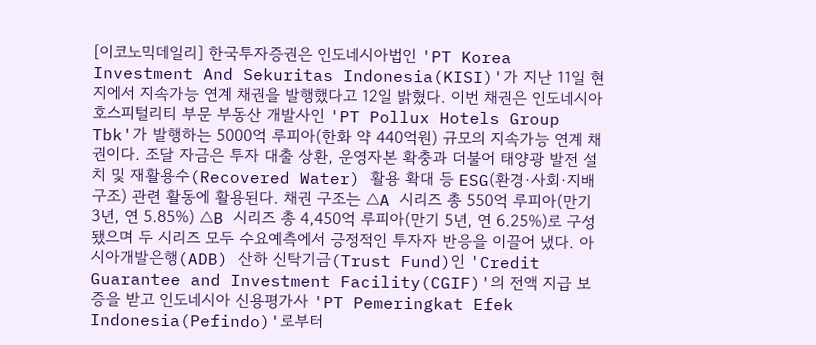[이코노믹데일리] 한국투자증권은 인도네시아법인 'PT Korea Investment And Sekuritas Indonesia(KISI)'가 지난 11일 현지에서 지속가능 연계 채권을 발행했다고 12일 밝혔다. 이번 채권은 인도네시아 호스피털리티 부문 부동산 개발사인 'PT Pollux Hotels Group Tbk'가 발행하는 5000억 루피아(한화 약 440억원) 규모의 지속가능 연계 채권이다. 조달 자금은 투자 대출 상환, 운영자본 확충과 더불어 태양광 발전 설치 및 재활용수(Recovered Water) 활용 확대 등 ESG(환경·사회·지배구조) 관련 활동에 활용된다. 채권 구조는 △A 시리즈 총 550억 루피아(만기 3년, 연 5.85%) △B 시리즈 총 4,450억 루피아(만기 5년, 연 6.25%)로 구성됐으며 두 시리즈 모두 수요예측에서 긍정적인 투자자 반응을 이끌어 냈다. 아시아개발은행(ADB) 산하 신탁기금(Trust Fund)인 'Credit Guarantee and Investment Facility(CGIF)'의 전액 지급 보증을 받고 인도네시아 신용평가사 'PT Pemeringkat Efek Indonesia(Pefindo)'로부터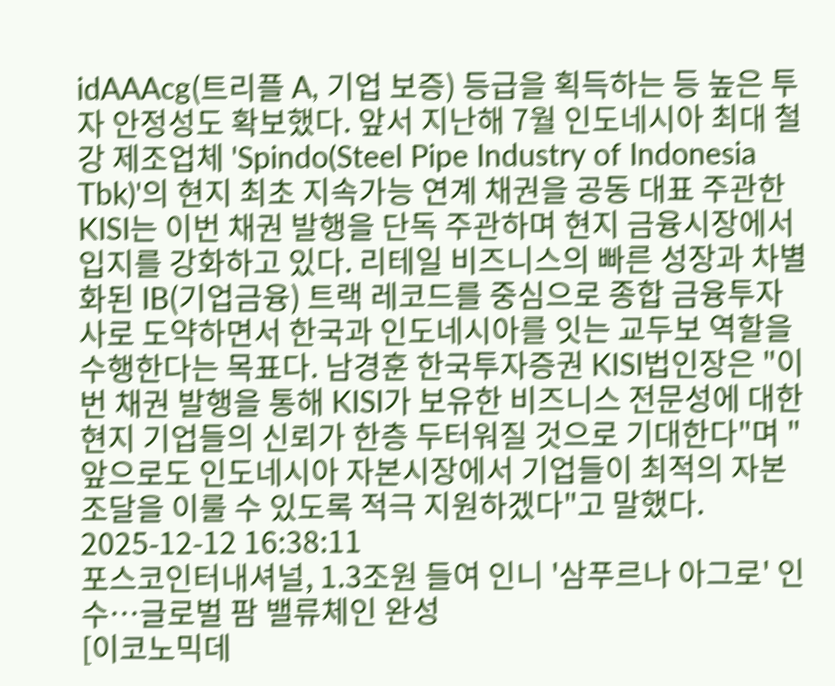idAAAcg(트리플 A, 기업 보증) 등급을 획득하는 등 높은 투자 안정성도 확보했다. 앞서 지난해 7월 인도네시아 최대 철강 제조업체 'Spindo(Steel Pipe Industry of Indonesia Tbk)'의 현지 최초 지속가능 연계 채권을 공동 대표 주관한 KISI는 이번 채권 발행을 단독 주관하며 현지 금융시장에서 입지를 강화하고 있다. 리테일 비즈니스의 빠른 성장과 차별화된 IB(기업금융) 트랙 레코드를 중심으로 종합 금융투자사로 도약하면서 한국과 인도네시아를 잇는 교두보 역할을 수행한다는 목표다. 남경훈 한국투자증권 KISI법인장은 "이번 채권 발행을 통해 KISI가 보유한 비즈니스 전문성에 대한 현지 기업들의 신뢰가 한층 두터워질 것으로 기대한다"며 "앞으로도 인도네시아 자본시장에서 기업들이 최적의 자본조달을 이룰 수 있도록 적극 지원하겠다"고 말했다.
2025-12-12 16:38:11
포스코인터내셔널, 1.3조원 들여 인니 '삼푸르나 아그로' 인수…글로벌 팜 밸류체인 완성
[이코노믹데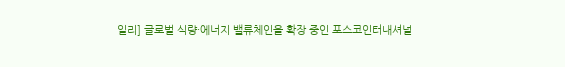일리] 글로벌 식량·에너지 밸류체인을 확장 중인 포스코인터내셔널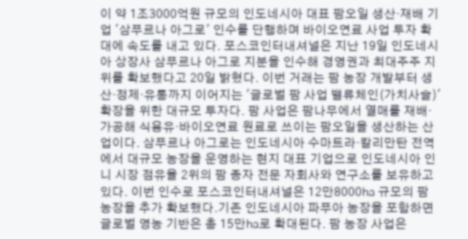이 약 1조3000억원 규모의 인도네시아 대표 팜오일 생산·재배 기업 '삼푸르나 아그로' 인수를 단행하며 바이오연료 사업 투자 확대에 속도를 내고 있다. 포스코인터내셔널은 지난 19일 인도네시아 상장사 삼푸르나 아그로 지분을 인수해 경영권과 최대주주 지위를 확보했다고 20일 밝혔다. 이번 거래는 팜 농장 개발부터 생산·정제·유통까지 이어지는 '글로벌 팜 사업 밸류체인(가치사슬)' 확장을 위한 대규모 투자다. 팜 사업은 팜나무에서 열매를 재배·가공해 식용유·바이오연료 원료로 쓰이는 팜오일을 생산하는 산업이다. 삼푸르나 아그로는 인도네시아 수마트라·칼리만탄 전역에서 대규모 농장을 운영하는 현지 대표 기업으로 인도네시아 인니 시장 점유율 2위의 팜 종자 전문 자회사와 연구소를 보유하고 있다. 이번 인수로 포스코인터내셔널은 12만8000㏊ 규모의 팜 농장을 추가 확보했다.기존 인도네시아 파푸아 농장을 포함하면 글로벌 영농 기반은 총 15만㏊로 확대된다. 팜 농장 사업은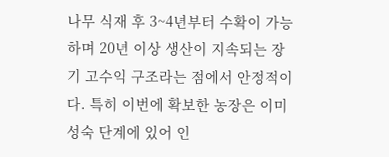나무 식재 후 3~4년부터 수확이 가능하며 20년 이상 생산이 지속되는 장기 고수익 구조라는 점에서 안정적이다. 특히 이번에 확보한 농장은 이미 성숙 단계에 있어 인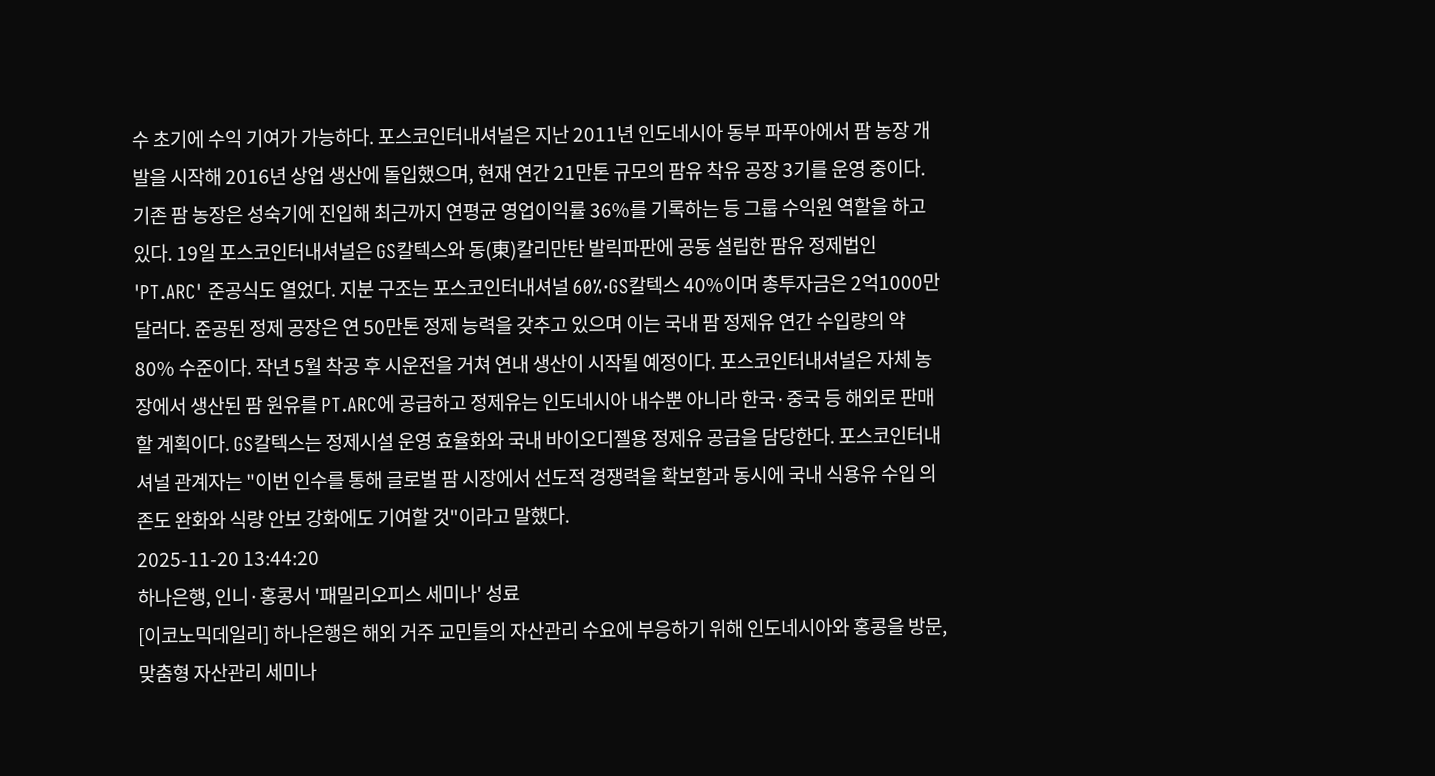수 초기에 수익 기여가 가능하다. 포스코인터내셔널은 지난 2011년 인도네시아 동부 파푸아에서 팜 농장 개발을 시작해 2016년 상업 생산에 돌입했으며, 현재 연간 21만톤 규모의 팜유 착유 공장 3기를 운영 중이다. 기존 팜 농장은 성숙기에 진입해 최근까지 연평균 영업이익률 36%를 기록하는 등 그룹 수익원 역할을 하고 있다. 19일 포스코인터내셔널은 GS칼텍스와 동(東)칼리만탄 발릭파판에 공동 설립한 팜유 정제법인 'PT.ARC' 준공식도 열었다. 지분 구조는 포스코인터내셔널 60%·GS칼텍스 40%이며 총투자금은 2억1000만달러다. 준공된 정제 공장은 연 50만톤 정제 능력을 갖추고 있으며 이는 국내 팜 정제유 연간 수입량의 약 80% 수준이다. 작년 5월 착공 후 시운전을 거쳐 연내 생산이 시작될 예정이다. 포스코인터내셔널은 자체 농장에서 생산된 팜 원유를 PT.ARC에 공급하고 정제유는 인도네시아 내수뿐 아니라 한국·중국 등 해외로 판매할 계획이다. GS칼텍스는 정제시설 운영 효율화와 국내 바이오디젤용 정제유 공급을 담당한다. 포스코인터내셔널 관계자는 "이번 인수를 통해 글로벌 팜 시장에서 선도적 경쟁력을 확보함과 동시에 국내 식용유 수입 의존도 완화와 식량 안보 강화에도 기여할 것"이라고 말했다.
2025-11-20 13:44:20
하나은행, 인니·홍콩서 '패밀리오피스 세미나' 성료
[이코노믹데일리] 하나은행은 해외 거주 교민들의 자산관리 수요에 부응하기 위해 인도네시아와 홍콩을 방문, 맞춤형 자산관리 세미나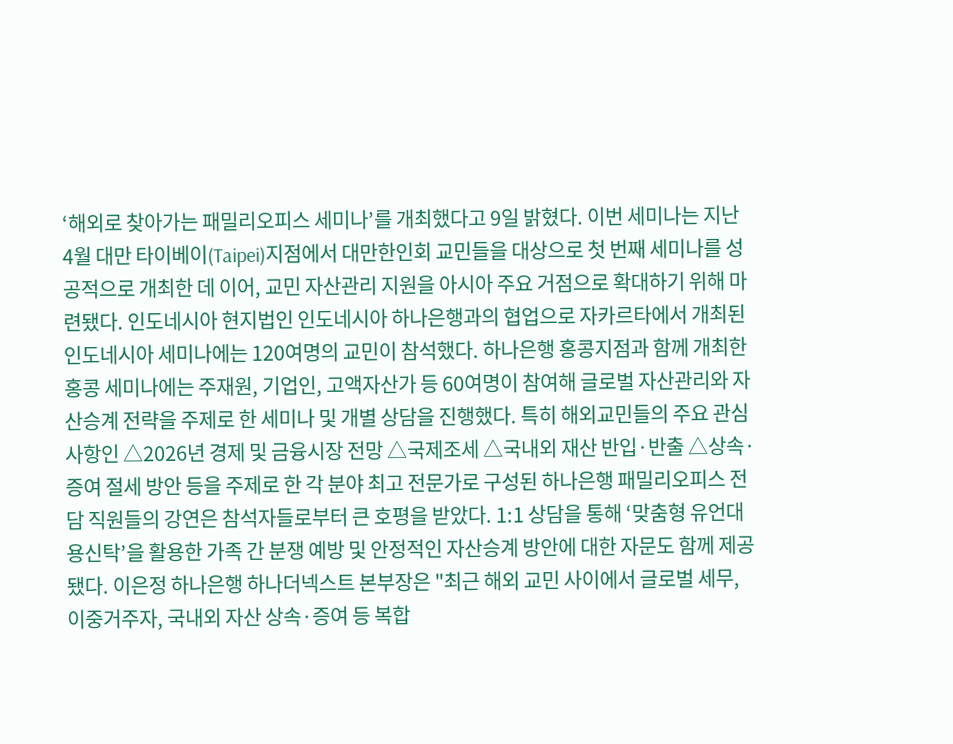‘해외로 찾아가는 패밀리오피스 세미나’를 개최했다고 9일 밝혔다. 이번 세미나는 지난 4월 대만 타이베이(Taipei)지점에서 대만한인회 교민들을 대상으로 첫 번째 세미나를 성공적으로 개최한 데 이어, 교민 자산관리 지원을 아시아 주요 거점으로 확대하기 위해 마련됐다. 인도네시아 현지법인 인도네시아 하나은행과의 협업으로 자카르타에서 개최된 인도네시아 세미나에는 120여명의 교민이 참석했다. 하나은행 홍콩지점과 함께 개최한 홍콩 세미나에는 주재원, 기업인, 고액자산가 등 60여명이 참여해 글로벌 자산관리와 자산승계 전략을 주제로 한 세미나 및 개별 상담을 진행했다. 특히 해외교민들의 주요 관심 사항인 △2026년 경제 및 금융시장 전망 △국제조세 △국내외 재산 반입·반출 △상속·증여 절세 방안 등을 주제로 한 각 분야 최고 전문가로 구성된 하나은행 패밀리오피스 전담 직원들의 강연은 참석자들로부터 큰 호평을 받았다. 1:1 상담을 통해 ‘맞춤형 유언대용신탁’을 활용한 가족 간 분쟁 예방 및 안정적인 자산승계 방안에 대한 자문도 함께 제공됐다. 이은정 하나은행 하나더넥스트 본부장은 "최근 해외 교민 사이에서 글로벌 세무, 이중거주자, 국내외 자산 상속·증여 등 복합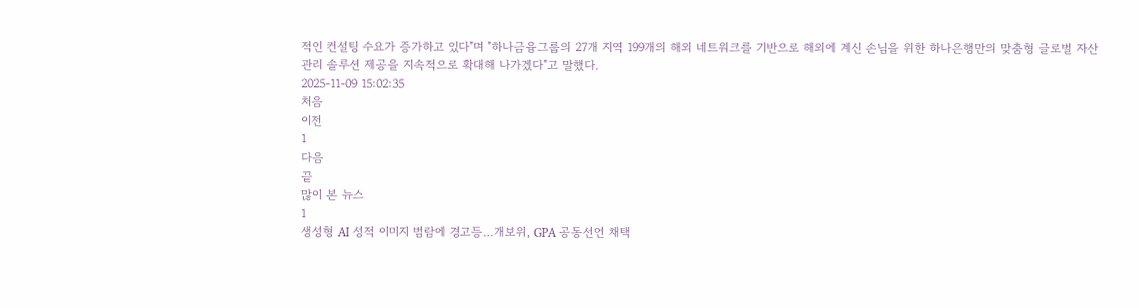적인 컨설팅 수요가 증가하고 있다"며 "하나금융그룹의 27개 지역 199개의 해외 네트워크를 기반으로 해외에 계신 손님을 위한 하나은행만의 맞춤형 글로벌 자산관리 솔루션 제공을 지속적으로 확대해 나가겠다"고 말했다.
2025-11-09 15:02:35
처음
이전
1
다음
끝
많이 본 뉴스
1
생성형 AI 성적 이미지 범람에 경고등…개보위, GPA 공동선언 채택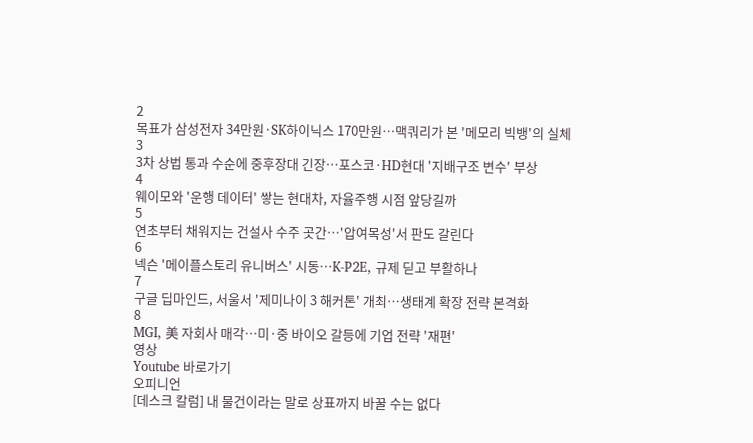2
목표가 삼성전자 34만원·SK하이닉스 170만원…맥쿼리가 본 '메모리 빅뱅'의 실체
3
3차 상법 통과 수순에 중후장대 긴장…포스코·HD현대 '지배구조 변수' 부상
4
웨이모와 '운행 데이터' 쌓는 현대차, 자율주행 시점 앞당길까
5
연초부터 채워지는 건설사 수주 곳간…'압여목성'서 판도 갈린다
6
넥슨 '메이플스토리 유니버스' 시동…K-P2E, 규제 딛고 부활하나
7
구글 딥마인드, 서울서 '제미나이 3 해커톤' 개최…생태계 확장 전략 본격화
8
MGI, 美 자회사 매각…미·중 바이오 갈등에 기업 전략 '재편'
영상
Youtube 바로가기
오피니언
[데스크 칼럼] 내 물건이라는 말로 상표까지 바꿀 수는 없다